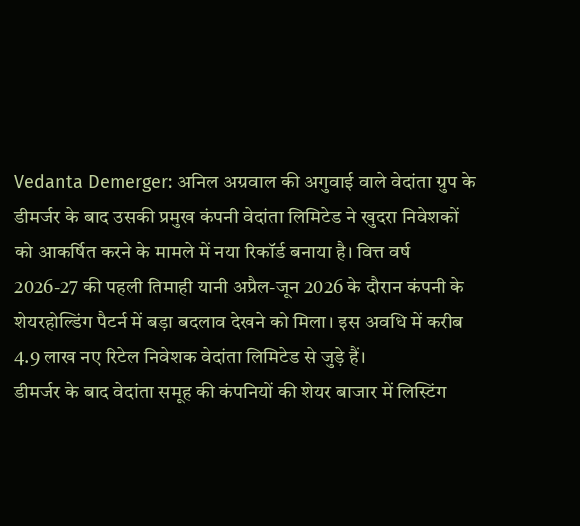Vedanta Demerger: अनिल अग्रवाल की अगुवाई वाले वेदांता ग्रुप के डीमर्जर के बाद उसकी प्रमुख कंपनी वेदांता लिमिटेड ने खुदरा निवेशकों को आकर्षित करने के मामले में नया रिकॉर्ड बनाया है। वित्त वर्ष 2026-27 की पहली तिमाही यानी अप्रैल-जून 2026 के दौरान कंपनी के शेयरहोल्डिंग पैटर्न में बड़ा बदलाव देखने को मिला। इस अवधि में करीब 4.9 लाख नए रिटेल निवेशक वेदांता लिमिटेड से जुड़े हैं।
डीमर्जर के बाद वेदांता समूह की कंपनियों की शेयर बाजार में लिस्टिंग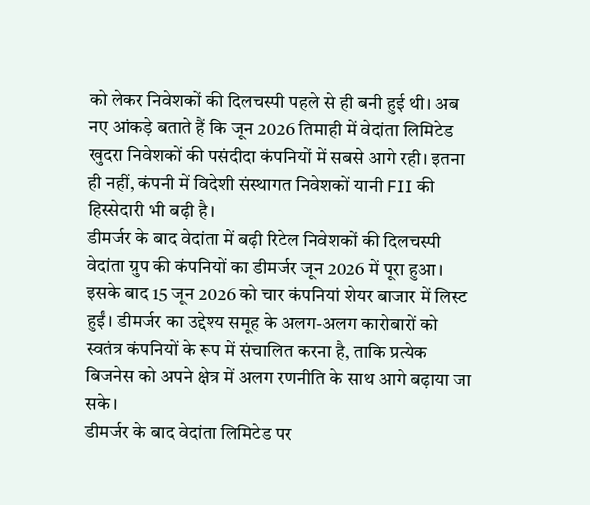को लेकर निवेशकों की दिलचस्पी पहले से ही बनी हुई थी। अब नए आंकड़े बताते हैं कि जून 2026 तिमाही में वेदांता लिमिटेड खुदरा निवेशकों की पसंदीदा कंपनियों में सबसे आगे रही। इतना ही नहीं, कंपनी में विदेशी संस्थागत निवेशकों यानी FII की हिस्सेदारी भी बढ़ी है।
डीमर्जर के बाद वेदांता में बढ़ी रिटेल निवेशकों की दिलचस्पी
वेदांता ग्रुप की कंपनियों का डीमर्जर जून 2026 में पूरा हुआ। इसके बाद 15 जून 2026 को चार कंपनियां शेयर बाजार में लिस्ट हुईं। डीमर्जर का उद्देश्य समूह के अलग-अलग कारोबारों को स्वतंत्र कंपनियों के रूप में संचालित करना है, ताकि प्रत्येक बिजनेस को अपने क्षेत्र में अलग रणनीति के साथ आगे बढ़ाया जा सके।
डीमर्जर के बाद वेदांता लिमिटेड पर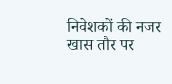निवेशकों की नजर खास तौर पर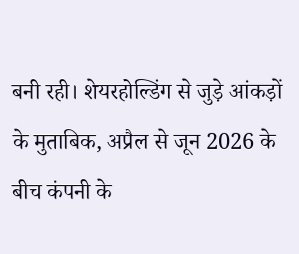बनी रही। शेयरहोल्डिंग से जुड़े आंकड़ों के मुताबिक, अप्रैल से जून 2026 के बीच कंपनी के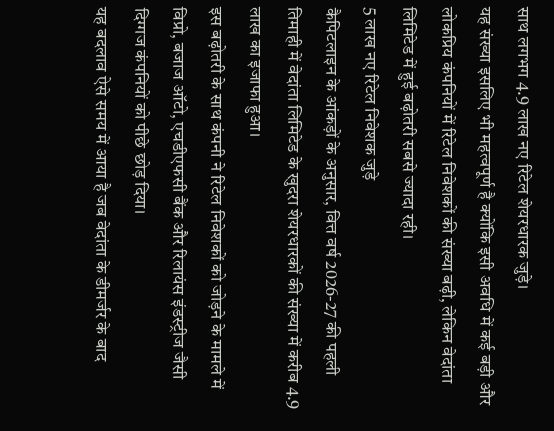साथ लगभग 4.9 लाख नए रिटेल शेयरधारक जुड़े।
यह संख्या इसलिए भी महत्वपूर्ण है क्योंकि इसी अवधि में कई बड़ी और लोकप्रिय कंपनियों में रिटेल निवेशकों की संख्या बढ़ी, लेकिन वेदांता लिमिटेड में हुई बढ़ोतरी सबसे ज्यादा रही।
5 लाख नए रिटेल निवेशक जुड़े
कैपिटलाइन के आंकड़ों के अनुसार, वित्त वर्ष 2026-27 की पहली तिमाही में वेदांता लिमिटेड के खुदरा शेयरधारकों की संख्या में करीब 4.9 लाख का इजाफा हुआ।
इस बढ़ोतरी के साथ कंपनी ने रिटेल निवेशकों को जोड़ने के मामले में विप्रो, बजाज ऑटो, एचडीएफसी बैंक और रिलायंस इंडस्ट्रीज जैसी दिग्गज कंपनियों को पीछे छोड़ दिया।
यह बदलाव ऐसे समय में आया है जब वेदांता के डीमर्जर के बाद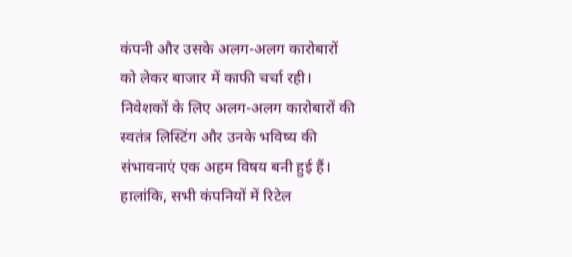कंपनी और उसके अलग-अलग कारोबारों को लेकर बाजार में काफी चर्चा रही। निवेशकों के लिए अलग-अलग कारोबारों की स्वतंत्र लिस्टिंग और उनके भविष्य की संभावनाएं एक अहम विषय बनी हुई हैं।
हालांकि, सभी कंपनियों में रिटेल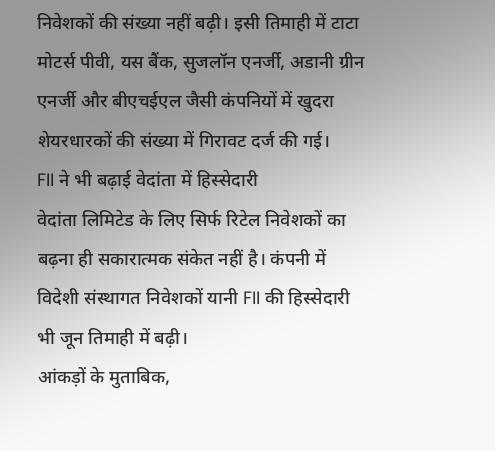निवेशकों की संख्या नहीं बढ़ी। इसी तिमाही में टाटा मोटर्स पीवी, यस बैंक, सुजलॉन एनर्जी, अडानी ग्रीन एनर्जी और बीएचईएल जैसी कंपनियों में खुदरा शेयरधारकों की संख्या में गिरावट दर्ज की गई।
FII ने भी बढ़ाई वेदांता में हिस्सेदारी
वेदांता लिमिटेड के लिए सिर्फ रिटेल निवेशकों का बढ़ना ही सकारात्मक संकेत नहीं है। कंपनी में विदेशी संस्थागत निवेशकों यानी FII की हिस्सेदारी भी जून तिमाही में बढ़ी।
आंकड़ों के मुताबिक,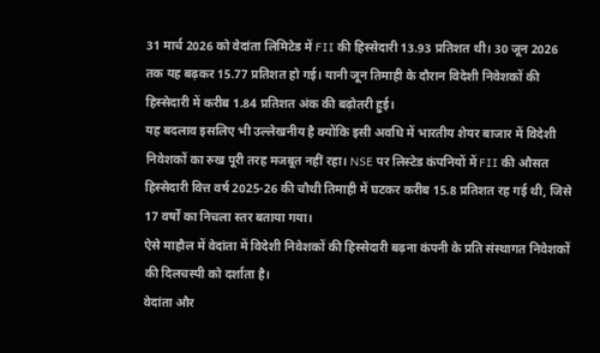31 मार्च 2026 को वेदांता लिमिटेड में FII की हिस्सेदारी 13.93 प्रतिशत थी। 30 जून 2026 तक यह बढ़कर 15.77 प्रतिशत हो गई। यानी जून तिमाही के दौरान विदेशी निवेशकों की हिस्सेदारी में करीब 1.84 प्रतिशत अंक की बढ़ोतरी हुई।
यह बदलाव इसलिए भी उल्लेखनीय है क्योंकि इसी अवधि में भारतीय शेयर बाजार में विदेशी निवेशकों का रुख पूरी तरह मजबूत नहीं रहा। NSE पर लिस्टेड कंपनियों में FII की औसत हिस्सेदारी वित्त वर्ष 2025-26 की चौथी तिमाही में घटकर करीब 15.8 प्रतिशत रह गई थी, जिसे 17 वर्षों का निचला स्तर बताया गया।
ऐसे माहौल में वेदांता में विदेशी निवेशकों की हिस्सेदारी बढ़ना कंपनी के प्रति संस्थागत निवेशकों की दिलचस्पी को दर्शाता है।
वेदांता और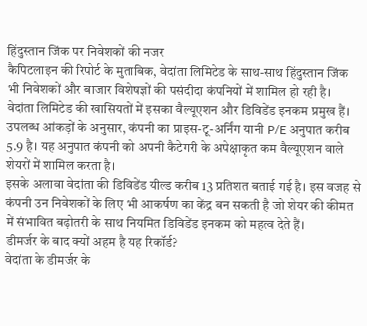हिंदुस्तान जिंक पर निवेशकों की नजर
कैपिटलाइन की रिपोर्ट के मुताबिक, वेदांता लिमिटेड के साथ-साथ हिंदुस्तान जिंक भी निवेशकों और बाजार विशेषज्ञों की पसंदीदा कंपनियों में शामिल हो रही है।
वेदांता लिमिटेड की खासियतों में इसका वैल्यूएशन और डिविडेंड इनकम प्रमुख हैं। उपलब्ध आंकड़ों के अनुसार, कंपनी का प्राइस-टू-अर्निंग यानी P/E अनुपात करीब 5.9 है। यह अनुपात कंपनी को अपनी कैटेगरी के अपेक्षाकृत कम वैल्यूएशन वाले शेयरों में शामिल करता है।
इसके अलावा वेदांता की डिविडेंड यील्ड करीब 13 प्रतिशत बताई गई है। इस वजह से कंपनी उन निवेशकों के लिए भी आकर्षण का केंद्र बन सकती है जो शेयर की कीमत में संभावित बढ़ोतरी के साथ नियमित डिविडेंड इनकम को महत्व देते हैं।
डीमर्जर के बाद क्यों अहम है यह रिकॉर्ड?
वेदांता के डीमर्जर के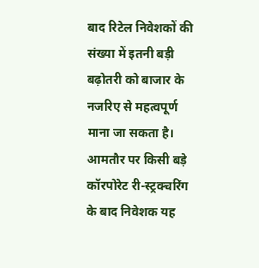बाद रिटेल निवेशकों की संख्या में इतनी बड़ी बढ़ोतरी को बाजार के नजरिए से महत्वपूर्ण माना जा सकता है। आमतौर पर किसी बड़े कॉरपोरेट री-स्ट्रक्चरिंग के बाद निवेशक यह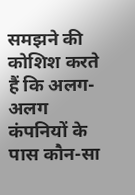समझने की कोशिश करते हैं कि अलग-अलग कंपनियों के पास कौन-सा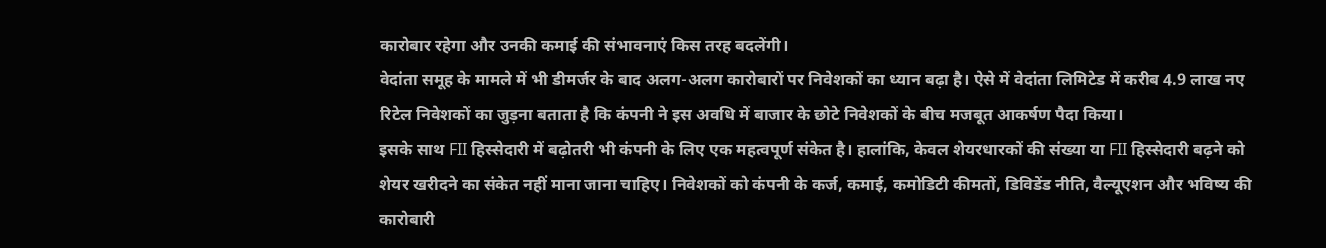कारोबार रहेगा और उनकी कमाई की संभावनाएं किस तरह बदलेंगी।
वेदांता समूह के मामले में भी डीमर्जर के बाद अलग-अलग कारोबारों पर निवेशकों का ध्यान बढ़ा है। ऐसे में वेदांता लिमिटेड में करीब 4.9 लाख नए रिटेल निवेशकों का जुड़ना बताता है कि कंपनी ने इस अवधि में बाजार के छोटे निवेशकों के बीच मजबूत आकर्षण पैदा किया।
इसके साथ FII हिस्सेदारी में बढ़ोतरी भी कंपनी के लिए एक महत्वपूर्ण संकेत है। हालांकि, केवल शेयरधारकों की संख्या या FII हिस्सेदारी बढ़ने को शेयर खरीदने का संकेत नहीं माना जाना चाहिए। निवेशकों को कंपनी के कर्ज, कमाई, कमोडिटी कीमतों, डिविडेंड नीति, वैल्यूएशन और भविष्य की कारोबारी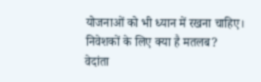योजनाओं को भी ध्यान में रखना चाहिए।
निवेशकों के लिए क्या है मतलब?
वेदांता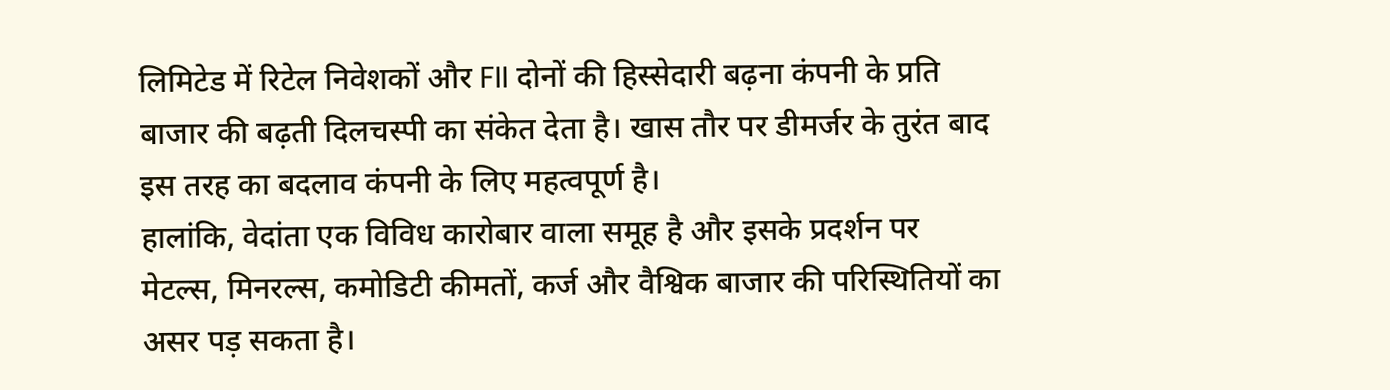लिमिटेड में रिटेल निवेशकों और FII दोनों की हिस्सेदारी बढ़ना कंपनी के प्रति बाजार की बढ़ती दिलचस्पी का संकेत देता है। खास तौर पर डीमर्जर के तुरंत बाद इस तरह का बदलाव कंपनी के लिए महत्वपूर्ण है।
हालांकि, वेदांता एक विविध कारोबार वाला समूह है और इसके प्रदर्शन पर मेटल्स, मिनरल्स, कमोडिटी कीमतों, कर्ज और वैश्विक बाजार की परिस्थितियों का असर पड़ सकता है।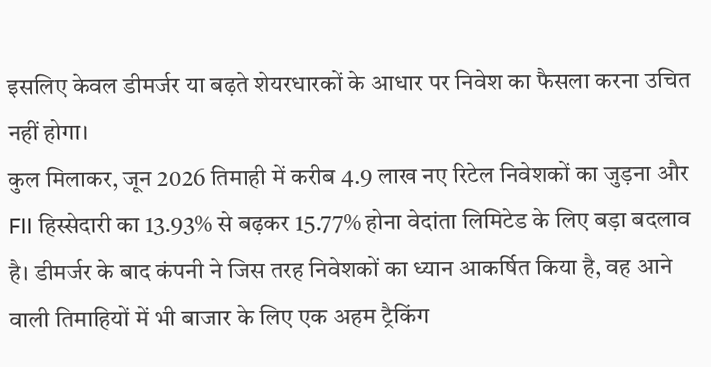इसलिए केवल डीमर्जर या बढ़ते शेयरधारकों के आधार पर निवेश का फैसला करना उचित नहीं होगा।
कुल मिलाकर, जून 2026 तिमाही में करीब 4.9 लाख नए रिटेल निवेशकों का जुड़ना और FII हिस्सेदारी का 13.93% से बढ़कर 15.77% होना वेदांता लिमिटेड के लिए बड़ा बदलाव है। डीमर्जर के बाद कंपनी ने जिस तरह निवेशकों का ध्यान आकर्षित किया है, वह आने वाली तिमाहियों में भी बाजार के लिए एक अहम ट्रैकिंग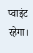प्वाइंट रहेगा।